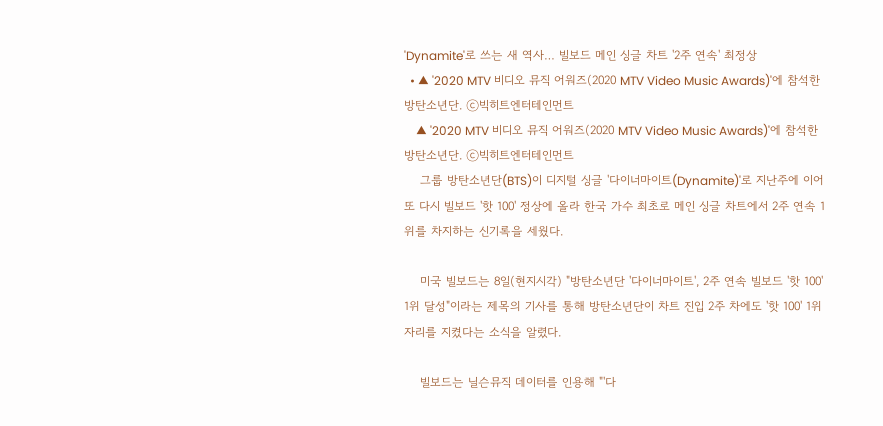'Dynamite'로 쓰는 새 역사… 빌보드 메인 싱글 차트 '2주 연속' 최정상
  • ▲ '2020 MTV 비디오 뮤직 어워즈(2020 MTV Video Music Awards)'에 참석한 방탄소년단. ⓒ빅히트엔터테인먼트
    ▲ '2020 MTV 비디오 뮤직 어워즈(2020 MTV Video Music Awards)'에 참석한 방탄소년단. ⓒ빅히트엔터테인먼트
    그룹 방탄소년단(BTS)이 디지털 싱글 '다이너마이트(Dynamite)'로 지난주에 이어 또 다시 빌보드 '핫 100' 정상에 올라 한국 가수 최초로 메인 싱글 차트에서 2주 연속 1위를 차지하는 신기록을 세웠다.

    미국 빌보드는 8일(현지시각) "방탄소년단 '다이너마이트', 2주 연속 빌보드 '핫 100' 1위 달성"이라는 제목의 기사를 통해 방탄소년단이 차트 진입 2주 차에도 '핫 100' 1위 자리를 지켰다는 소식을 알렸다.

    빌보드는 닐슨뮤직 데이터를 인용해 "'다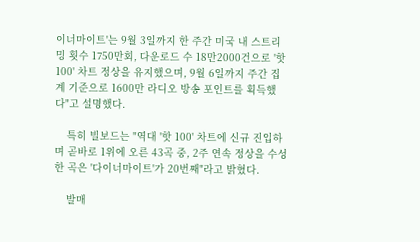이너마이트'는 9월 3일까지 한 주간 미국 내 스트리밍 횟수 1750만회, 다운로드 수 18만2000건으로 '핫 100' 차트 정상을 유지했으며, 9월 6일까지 주간 집계 기준으로 1600만 라디오 방송 포인트를 획득했다"고 설명했다.

    특히 빌보드는 "역대 '핫 100' 차트에 신규 진입하며 곧바로 1위에 오른 43곡 중, 2주 연속 정상을 수성한 곡은 '다이너마이트'가 20번째"라고 밝혔다.

    발매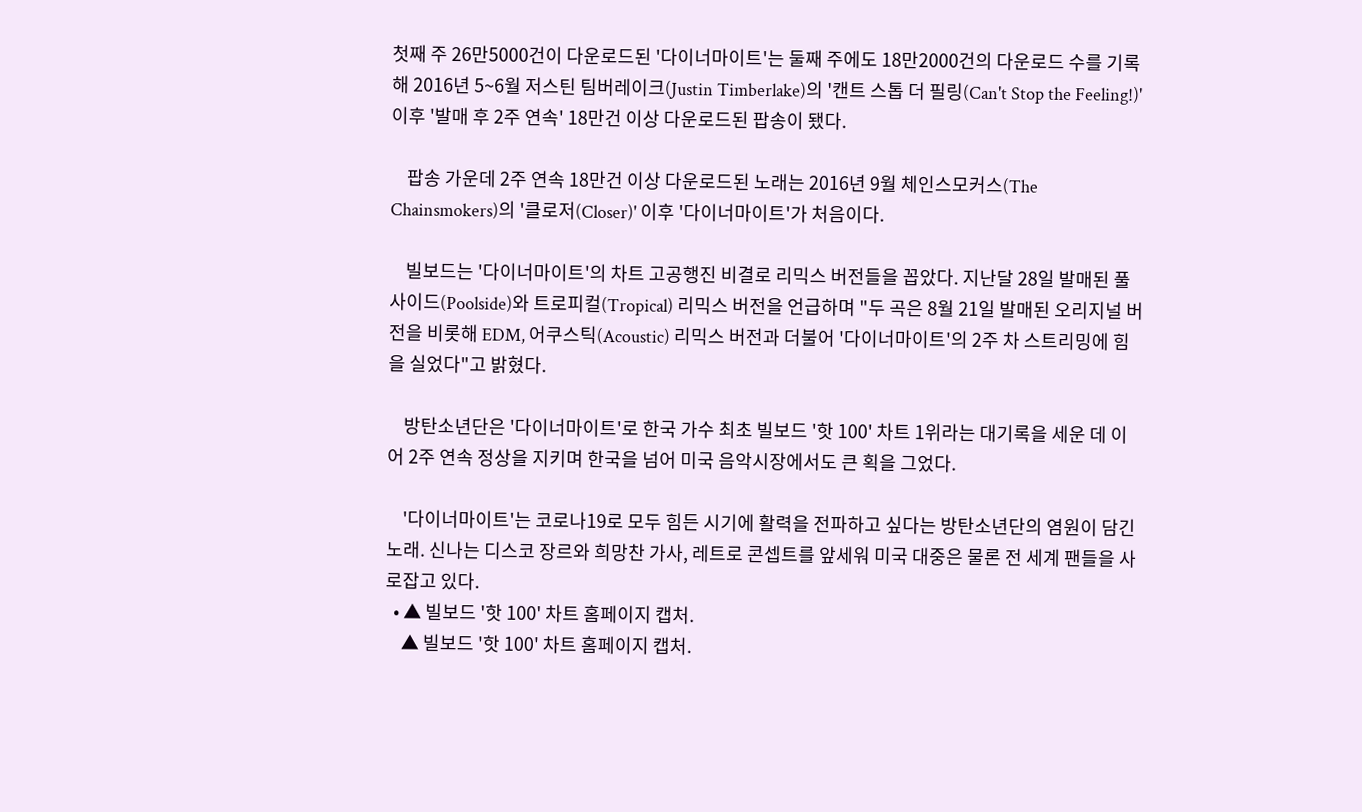첫째 주 26만5000건이 다운로드된 '다이너마이트'는 둘째 주에도 18만2000건의 다운로드 수를 기록해 2016년 5~6월 저스틴 팀버레이크(Justin Timberlake)의 '캔트 스톱 더 필링(Can't Stop the Feeling!)' 이후 '발매 후 2주 연속' 18만건 이상 다운로드된 팝송이 됐다.

    팝송 가운데 2주 연속 18만건 이상 다운로드된 노래는 2016년 9월 체인스모커스(The Chainsmokers)의 '클로저(Closer)' 이후 '다이너마이트'가 처음이다.

    빌보드는 '다이너마이트'의 차트 고공행진 비결로 리믹스 버전들을 꼽았다. 지난달 28일 발매된 풀사이드(Poolside)와 트로피컬(Tropical) 리믹스 버전을 언급하며 "두 곡은 8월 21일 발매된 오리지널 버전을 비롯해 EDM, 어쿠스틱(Acoustic) 리믹스 버전과 더불어 '다이너마이트'의 2주 차 스트리밍에 힘을 실었다"고 밝혔다.

    방탄소년단은 '다이너마이트'로 한국 가수 최초 빌보드 '핫 100' 차트 1위라는 대기록을 세운 데 이어 2주 연속 정상을 지키며 한국을 넘어 미국 음악시장에서도 큰 획을 그었다.

    '다이너마이트'는 코로나19로 모두 힘든 시기에 활력을 전파하고 싶다는 방탄소년단의 염원이 담긴 노래. 신나는 디스코 장르와 희망찬 가사, 레트로 콘셉트를 앞세워 미국 대중은 물론 전 세계 팬들을 사로잡고 있다.
  • ▲ 빌보드 '핫 100' 차트 홈페이지 캡처.
    ▲ 빌보드 '핫 100' 차트 홈페이지 캡처.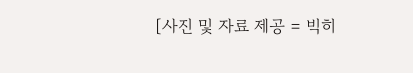[사진 및 자료 제공 = 빅히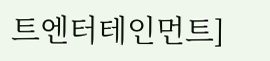트엔터테인먼트]